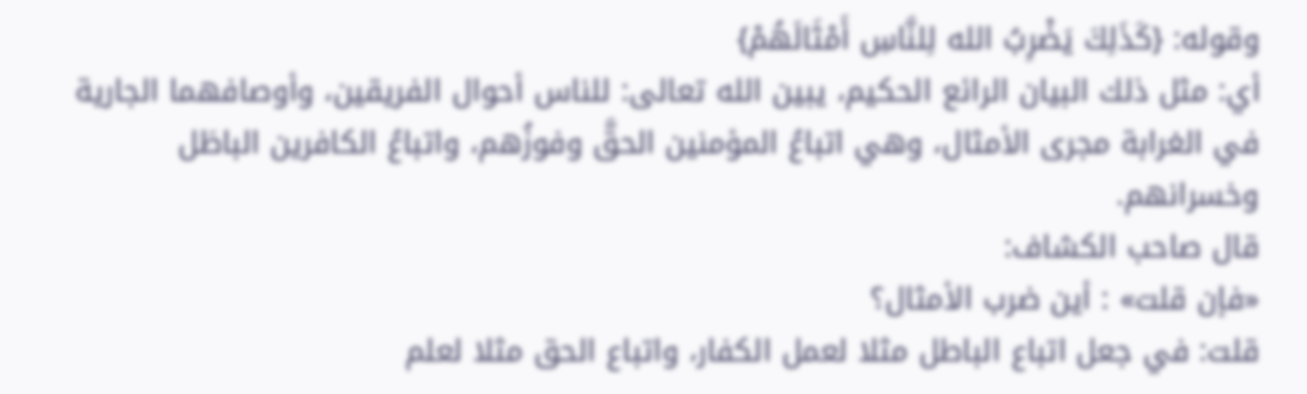وقوله: {كَذَلِكَ يَضْرِبُ الله لِلنَّاسِ أَمْثَالَهُمْ}
أي: مثل ذلك البيان الرائع الحكيم، يبين الله تعالى: للناس أحوال الفريقين، وأوصافهما الجارية في الغرابة مجرى الأمثال، وهي اتباعُ المؤمنين الحقَّ وفوزُهم، واتباعُ الكافرين الباطَل وخسرانهم.
قال صاحب الكشاف:
«فإن قلت» : أين ضرب الأمثال؟
قلت: في جعل اتباع الباطل مثلا لعمل الكفار، واتباع الحق مثلا لعلم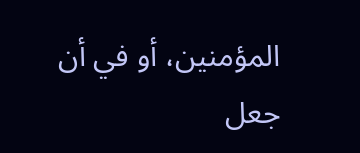المؤمنين، أو في أن جعل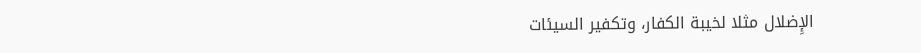الإِضلال مثلا لخيبة الكفار، وتكفير السيئات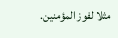مثلا لفوز المؤمنين.